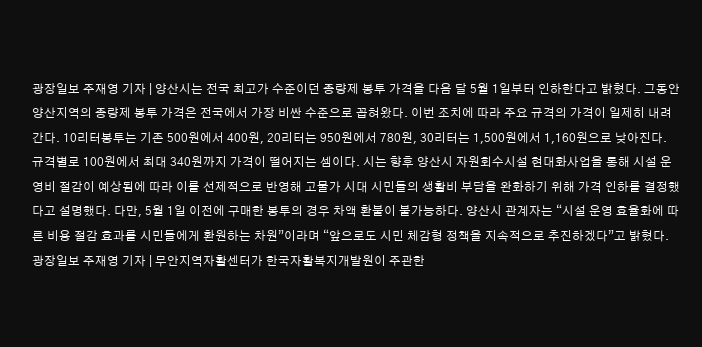광장일보 주재영 기자 | 양산시는 전국 최고가 수준이던 종량제 봉투 가격을 다음 달 5월 1일부터 인하한다고 밝혔다. 그동안 양산지역의 종량제 봉투 가격은 전국에서 가장 비싼 수준으로 꼽혀왔다. 이번 조치에 따라 주요 규격의 가격이 일제히 내려간다. 10리터봉투는 기존 500원에서 400원, 20리터는 950원에서 780원, 30리터는 1,500원에서 1,160원으로 낮아진다. 규격별로 100원에서 최대 340원까지 가격이 떨어지는 셈이다. 시는 향후 양산시 자원회수시설 현대화사업을 통해 시설 운영비 절감이 예상됨에 따라 이를 선제적으로 반영해 고물가 시대 시민들의 생활비 부담을 완화하기 위해 가격 인하를 결정했다고 설명했다. 다만, 5월 1일 이전에 구매한 봉투의 경우 차액 환불이 불가능하다. 양산시 관계자는 “시설 운영 효율화에 따른 비용 절감 효과를 시민들에게 환원하는 차원”이라며 “앞으로도 시민 체감형 정책을 지속적으로 추진하겠다”고 밝혔다.
광장일보 주재영 기자 | 무안지역자활센터가 한국자활복지개발원이 주관한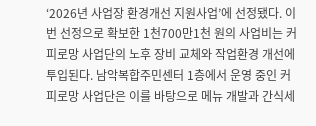‘2026년 사업장 환경개선 지원사업’에 선정됐다. 이번 선정으로 확보한 1천700만1천 원의 사업비는 커피로망 사업단의 노후 장비 교체와 작업환경 개선에 투입된다. 남악복합주민센터 1층에서 운영 중인 커피로망 사업단은 이를 바탕으로 메뉴 개발과 간식세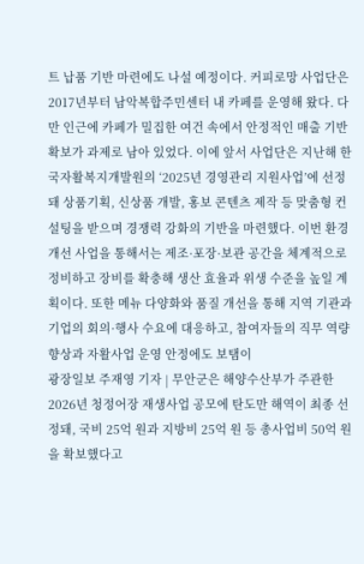트 납품 기반 마련에도 나설 예정이다. 커피로망 사업단은 2017년부터 남악복합주민센터 내 카페를 운영해 왔다. 다만 인근에 카페가 밀집한 여건 속에서 안정적인 매출 기반 확보가 과제로 남아 있었다. 이에 앞서 사업단은 지난해 한국자활복지개발원의 ‘2025년 경영관리 지원사업’에 선정돼 상품기획, 신상품 개발, 홍보 콘텐츠 제작 등 맞춤형 컨설팅을 받으며 경쟁력 강화의 기반을 마련했다. 이번 환경개선 사업을 통해서는 제조·포장·보관 공간을 체계적으로 정비하고 장비를 확충해 생산 효율과 위생 수준을 높일 계획이다. 또한 메뉴 다양화와 품질 개선을 통해 지역 기관과 기업의 회의·행사 수요에 대응하고, 참여자들의 직무 역량 향상과 자활사업 운영 안정에도 보탬이
광장일보 주재영 기자 | 무안군은 해양수산부가 주관한 2026년 청정어장 재생사업 공모에 탄도만 해역이 최종 선정돼, 국비 25억 원과 지방비 25억 원 등 총사업비 50억 원을 확보했다고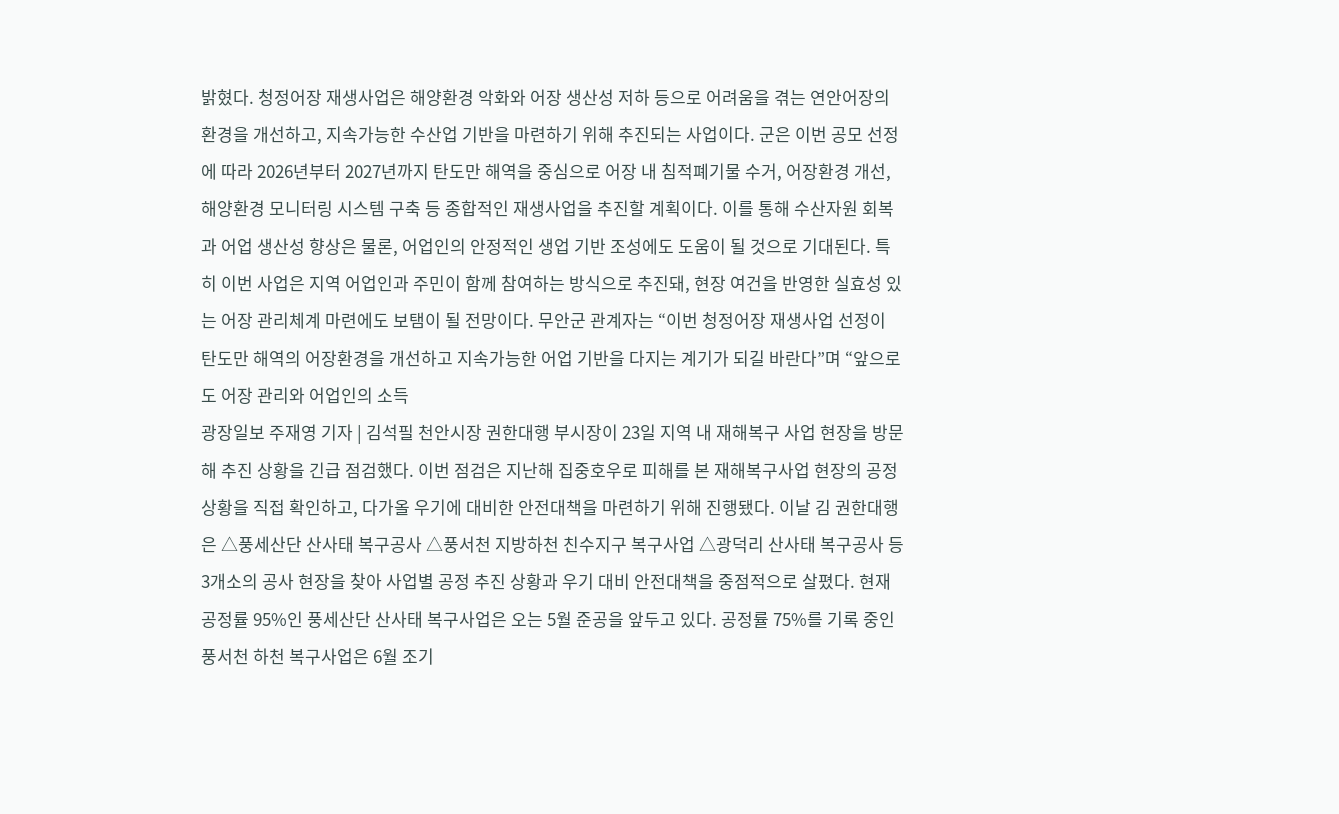밝혔다. 청정어장 재생사업은 해양환경 악화와 어장 생산성 저하 등으로 어려움을 겪는 연안어장의 환경을 개선하고, 지속가능한 수산업 기반을 마련하기 위해 추진되는 사업이다. 군은 이번 공모 선정에 따라 2026년부터 2027년까지 탄도만 해역을 중심으로 어장 내 침적폐기물 수거, 어장환경 개선, 해양환경 모니터링 시스템 구축 등 종합적인 재생사업을 추진할 계획이다. 이를 통해 수산자원 회복과 어업 생산성 향상은 물론, 어업인의 안정적인 생업 기반 조성에도 도움이 될 것으로 기대된다. 특히 이번 사업은 지역 어업인과 주민이 함께 참여하는 방식으로 추진돼, 현장 여건을 반영한 실효성 있는 어장 관리체계 마련에도 보탬이 될 전망이다. 무안군 관계자는 “이번 청정어장 재생사업 선정이 탄도만 해역의 어장환경을 개선하고 지속가능한 어업 기반을 다지는 계기가 되길 바란다”며 “앞으로도 어장 관리와 어업인의 소득
광장일보 주재영 기자 | 김석필 천안시장 권한대행 부시장이 23일 지역 내 재해복구 사업 현장을 방문해 추진 상황을 긴급 점검했다. 이번 점검은 지난해 집중호우로 피해를 본 재해복구사업 현장의 공정 상황을 직접 확인하고, 다가올 우기에 대비한 안전대책을 마련하기 위해 진행됐다. 이날 김 권한대행은 △풍세산단 산사태 복구공사 △풍서천 지방하천 친수지구 복구사업 △광덕리 산사태 복구공사 등 3개소의 공사 현장을 찾아 사업별 공정 추진 상황과 우기 대비 안전대책을 중점적으로 살폈다. 현재 공정률 95%인 풍세산단 산사태 복구사업은 오는 5월 준공을 앞두고 있다. 공정률 75%를 기록 중인 풍서천 하천 복구사업은 6월 조기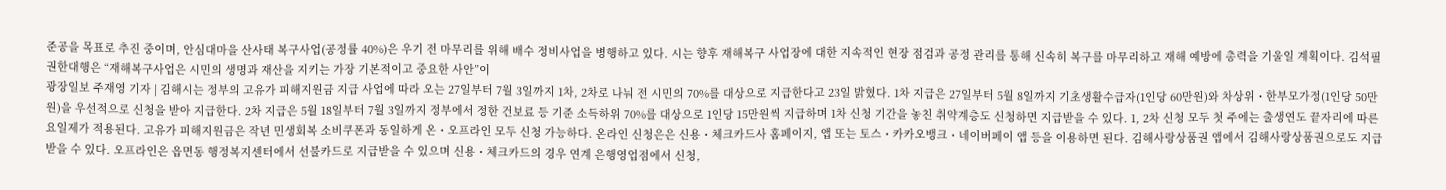준공을 목표로 추진 중이며, 안심대마을 산사태 복구사업(공정률 40%)은 우기 전 마무리를 위해 배수 정비사업을 병행하고 있다. 시는 향후 재해복구 사업장에 대한 지속적인 현장 점검과 공정 관리를 통해 신속히 복구를 마무리하고 재해 예방에 총력을 기울일 계획이다. 김석필 권한대행은 “재해복구사업은 시민의 생명과 재산을 지키는 가장 기본적이고 중요한 사안”이
광장일보 주재영 기자 | 김해시는 정부의 고유가 피해지원금 지급 사업에 따라 오는 27일부터 7월 3일까지 1차, 2차로 나눠 전 시민의 70%를 대상으로 지급한다고 23일 밝혔다. 1차 지급은 27일부터 5월 8일까지 기초생활수급자(1인당 60만원)와 차상위・한부모가정(1인당 50만원)을 우선적으로 신청을 받아 지급한다. 2차 지급은 5월 18일부터 7월 3일까지 정부에서 정한 건보료 등 기준 소득하위 70%를 대상으로 1인당 15만원씩 지급하며 1차 신청 기간을 놓친 취약계층도 신청하면 지급받을 수 있다. 1, 2차 신청 모두 첫 주에는 출생연도 끝자리에 따른 요일제가 적용된다. 고유가 피해지원금은 작년 민생회복 소비쿠폰과 동일하게 온・오프라인 모두 신청 가능하다. 온라인 신청은은 신용・체크카드사 홈페이지, 앱 또는 토스・카카오뱅크・네이버페이 앱 등을 이용하면 된다. 김해사랑상품권 앱에서 김해사랑상품권으로도 지급받을 수 있다. 오프라인은 읍면동 행정복지센터에서 선불카드로 지급받을 수 있으며 신용・체크카드의 경우 연계 은행영업점에서 신청,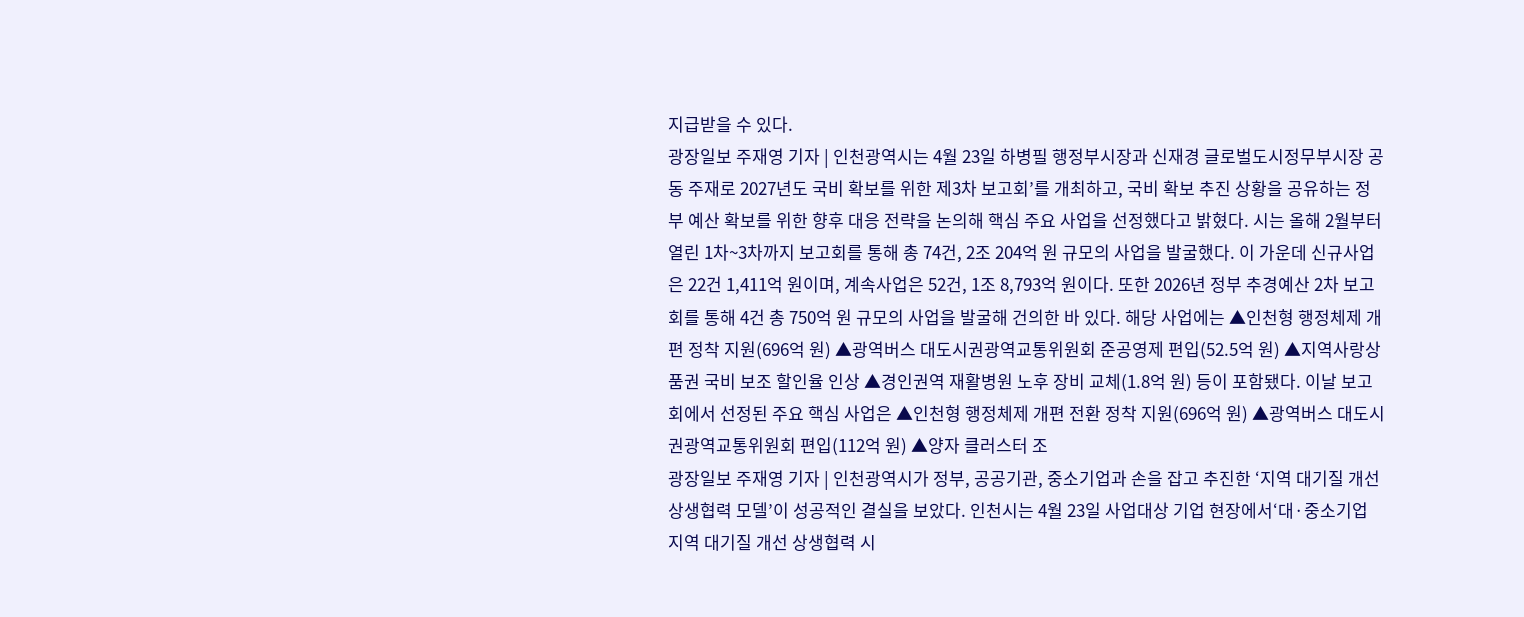지급받을 수 있다.
광장일보 주재영 기자 | 인천광역시는 4월 23일 하병필 행정부시장과 신재경 글로벌도시정무부시장 공동 주재로 2027년도 국비 확보를 위한 제3차 보고회’를 개최하고, 국비 확보 추진 상황을 공유하는 정부 예산 확보를 위한 향후 대응 전략을 논의해 핵심 주요 사업을 선정했다고 밝혔다. 시는 올해 2월부터 열린 1차~3차까지 보고회를 통해 총 74건, 2조 204억 원 규모의 사업을 발굴했다. 이 가운데 신규사업은 22건 1,411억 원이며, 계속사업은 52건, 1조 8,793억 원이다. 또한 2026년 정부 추경예산 2차 보고회를 통해 4건 총 750억 원 규모의 사업을 발굴해 건의한 바 있다. 해당 사업에는 ▲인천형 행정체제 개편 정착 지원(696억 원) ▲광역버스 대도시권광역교통위원회 준공영제 편입(52.5억 원) ▲지역사랑상품권 국비 보조 할인율 인상 ▲경인권역 재활병원 노후 장비 교체(1.8억 원) 등이 포함됐다. 이날 보고회에서 선정된 주요 핵심 사업은 ▲인천형 행정체제 개편 전환 정착 지원(696억 원) ▲광역버스 대도시권광역교통위원회 편입(112억 원) ▲양자 클러스터 조
광장일보 주재영 기자 | 인천광역시가 정부, 공공기관, 중소기업과 손을 잡고 추진한 ‘지역 대기질 개선 상생협력 모델’이 성공적인 결실을 보았다. 인천시는 4월 23일 사업대상 기업 현장에서‘대·중소기업 지역 대기질 개선 상생협력 시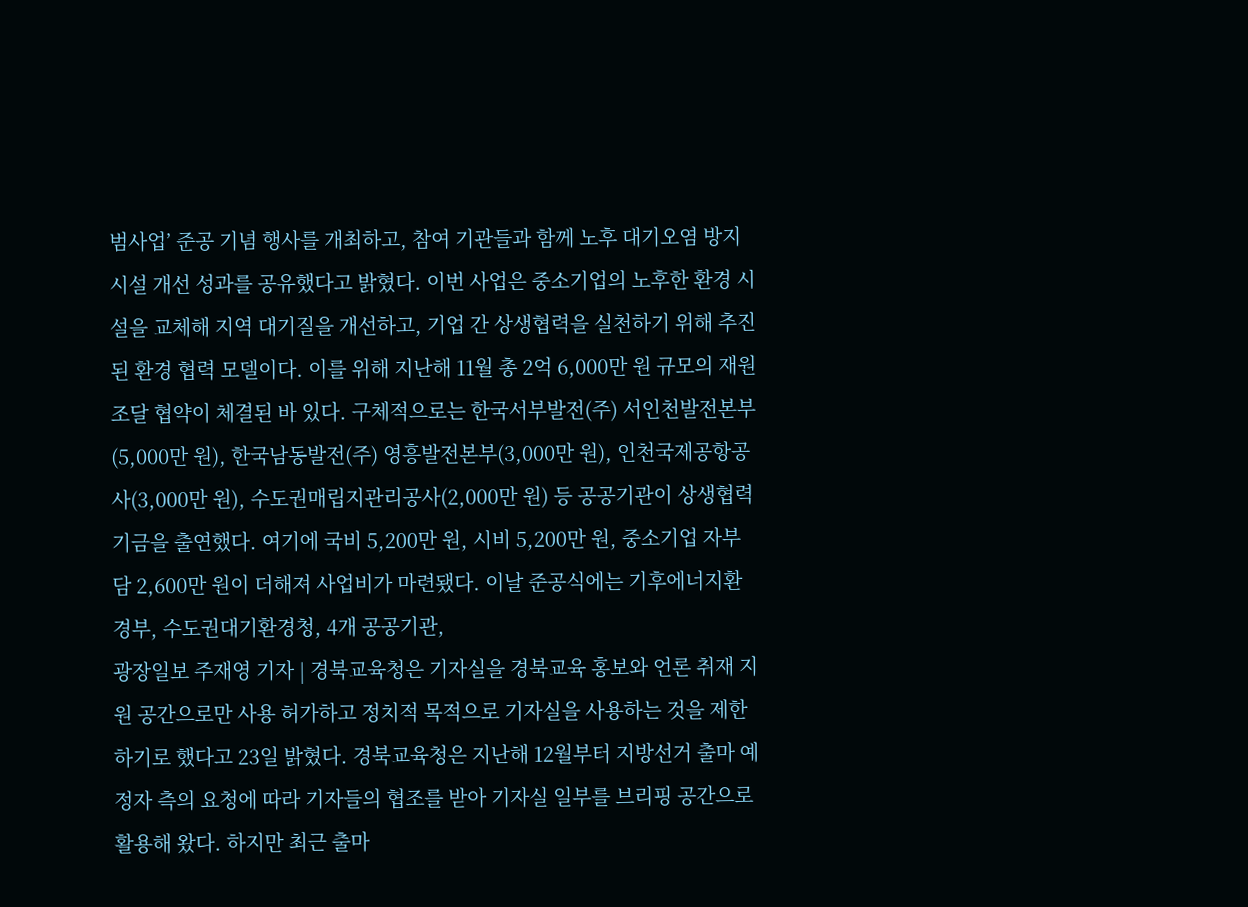범사업’ 준공 기념 행사를 개최하고, 참여 기관들과 함께 노후 대기오염 방지시설 개선 성과를 공유했다고 밝혔다. 이번 사업은 중소기업의 노후한 환경 시설을 교체해 지역 대기질을 개선하고, 기업 간 상생협력을 실천하기 위해 추진된 환경 협력 모델이다. 이를 위해 지난해 11월 총 2억 6,000만 원 규모의 재원 조달 협약이 체결된 바 있다. 구체적으로는 한국서부발전(주) 서인천발전본부(5,000만 원), 한국남동발전(주) 영흥발전본부(3,000만 원), 인천국제공항공사(3,000만 원), 수도권매립지관리공사(2,000만 원) 등 공공기관이 상생협력기금을 출연했다. 여기에 국비 5,200만 원, 시비 5,200만 원, 중소기업 자부담 2,600만 원이 더해져 사업비가 마련됐다. 이날 준공식에는 기후에너지환경부, 수도권대기환경청, 4개 공공기관,
광장일보 주재영 기자 | 경북교육청은 기자실을 경북교육 홍보와 언론 취재 지원 공간으로만 사용 허가하고 정치적 목적으로 기자실을 사용하는 것을 제한하기로 했다고 23일 밝혔다. 경북교육청은 지난해 12월부터 지방선거 출마 예정자 측의 요청에 따라 기자들의 협조를 받아 기자실 일부를 브리핑 공간으로 활용해 왔다. 하지만 최근 출마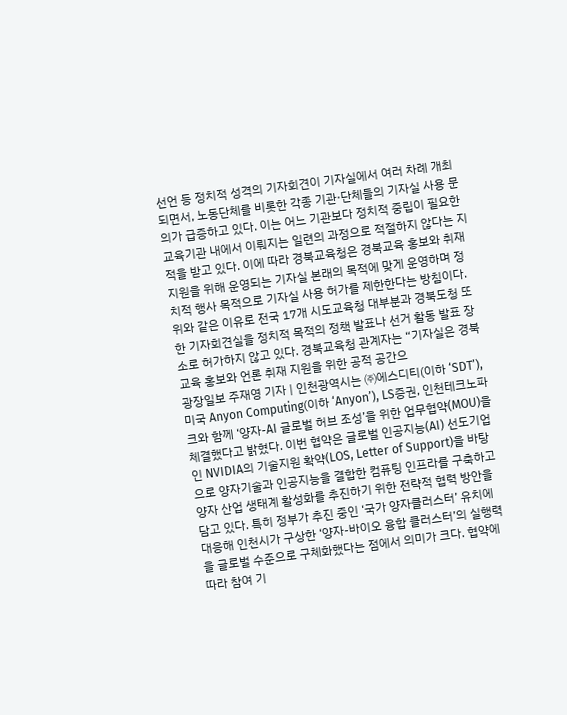선언 등 정치적 성격의 기자회견이 기자실에서 여러 차례 개최되면서, 노동단체를 비롯한 각종 기관·단체들의 기자실 사용 문의가 급증하고 있다. 이는 어느 기관보다 정치적 중립이 필요한 교육기관 내에서 이뤄지는 일련의 과정으로 적절하지 않다는 지적을 받고 있다. 이에 따라 경북교육청은 경북교육 홍보와 취재 지원을 위해 운영되는 기자실 본래의 목적에 맞게 운영하며 정치적 행사 목적으로 기자실 사용 허가를 제한한다는 방침이다. 위와 같은 이유로 전국 17개 시도교육청 대부분과 경북도청 또한 기자회견실을 정치적 목적의 정책 발표나 선거 활동 발표 장소로 허가하지 않고 있다. 경북교육청 관계자는 “기자실은 경북교육 홍보와 언론 취재 지원을 위한 공적 공간으
광장일보 주재영 기자 | 인천광역시는 ㈜에스디티(이하 ‘SDT’), 미국 Anyon Computing(이하 ‘Anyon’), LS증권, 인천테크노파크와 함께 ‘양자-AI 글로벌 허브 조성’을 위한 업무협약(MOU)을 체결했다고 밝혔다. 이번 협약은 글로벌 인공지능(AI) 선도기업인 NVIDIA의 기술지원 확약(LOS, Letter of Support)을 바탕으로 양자기술과 인공지능을 결합한 컴퓨팅 인프라를 구축하고 양자 산업 생태계 활성화를 추진하기 위한 전략적 협력 방안을 담고 있다. 특히 정부가 추진 중인 ‘국가 양자클러스터’ 유치에 대응해 인천시가 구상한 ‘양자-바이오 융합 클러스터’의 실행력을 글로벌 수준으로 구체화했다는 점에서 의미가 크다. 협약에 따라 참여 기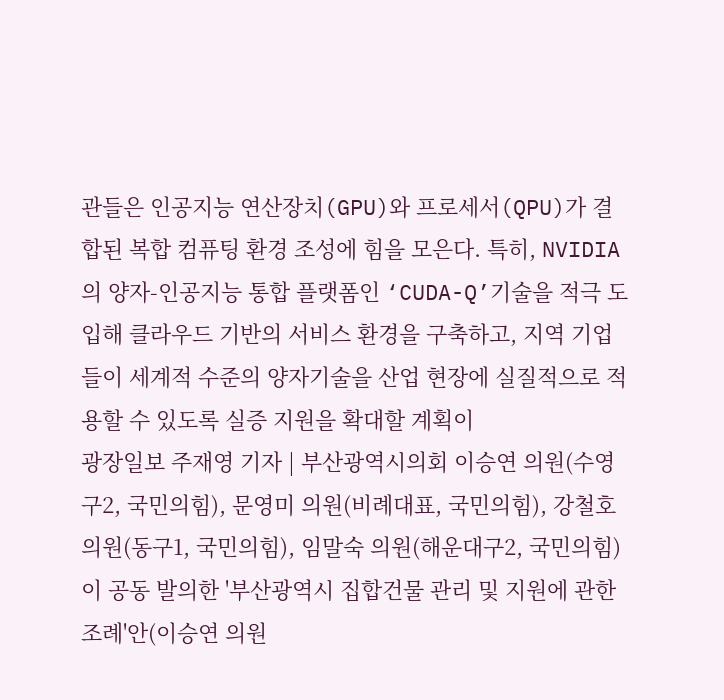관들은 인공지능 연산장치(GPU)와 프로세서(QPU)가 결합된 복합 컴퓨팅 환경 조성에 힘을 모은다. 특히, NVIDIA의 양자-인공지능 통합 플랫폼인 ‘CUDA-Q’기술을 적극 도입해 클라우드 기반의 서비스 환경을 구축하고, 지역 기업들이 세계적 수준의 양자기술을 산업 현장에 실질적으로 적용할 수 있도록 실증 지원을 확대할 계획이
광장일보 주재영 기자 | 부산광역시의회 이승연 의원(수영구2, 국민의힘), 문영미 의원(비례대표, 국민의힘), 강철호 의원(동구1, 국민의힘), 임말숙 의원(해운대구2, 국민의힘)이 공동 발의한 '부산광역시 집합건물 관리 및 지원에 관한 조례'안(이승연 의원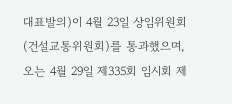대표발의)이 4월 23일 상임위원회(건설교통위원회)를 통과했으며, 오는 4월 29일 제335회 임시회 제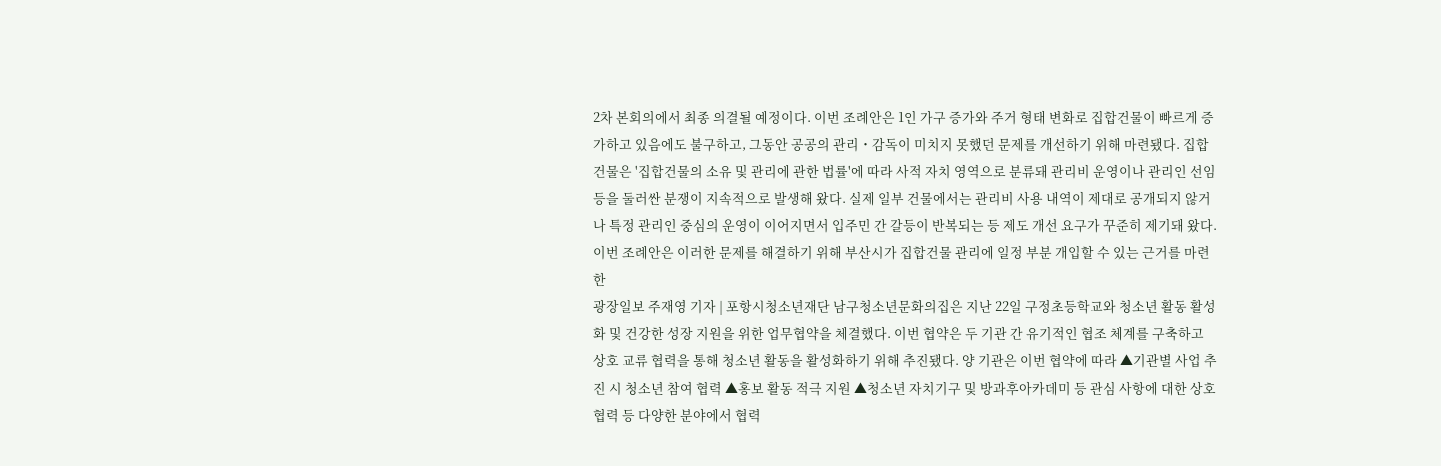2차 본회의에서 최종 의결될 예정이다. 이번 조례안은 1인 가구 증가와 주거 형태 변화로 집합건물이 빠르게 증가하고 있음에도 불구하고, 그동안 공공의 관리・감독이 미치지 못했던 문제를 개선하기 위해 마련됐다. 집합건물은 '집합건물의 소유 및 관리에 관한 법률'에 따라 사적 자치 영역으로 분류돼 관리비 운영이나 관리인 선임 등을 둘러싼 분쟁이 지속적으로 발생해 왔다. 실제 일부 건물에서는 관리비 사용 내역이 제대로 공개되지 않거나 특정 관리인 중심의 운영이 이어지면서 입주민 간 갈등이 반복되는 등 제도 개선 요구가 꾸준히 제기돼 왔다. 이번 조례안은 이러한 문제를 해결하기 위해 부산시가 집합건물 관리에 일정 부분 개입할 수 있는 근거를 마련한
광장일보 주재영 기자 | 포항시청소년재단 남구청소년문화의집은 지난 22일 구정초등학교와 청소년 활동 활성화 및 건강한 성장 지원을 위한 업무협약을 체결했다. 이번 협약은 두 기관 간 유기적인 협조 체계를 구축하고 상호 교류 협력을 통해 청소년 활동을 활성화하기 위해 추진됐다. 양 기관은 이번 협약에 따라 ▲기관별 사업 추진 시 청소년 참여 협력 ▲홍보 활동 적극 지원 ▲청소년 자치기구 및 방과후아카데미 등 관심 사항에 대한 상호 협력 등 다양한 분야에서 협력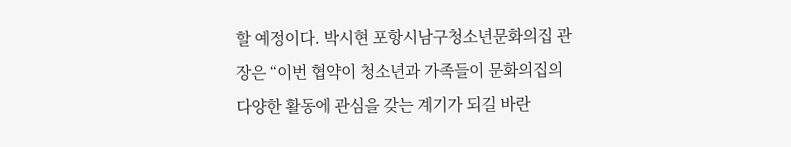할 예정이다. 박시현 포항시남구청소년문화의집 관장은 “이번 협약이 청소년과 가족들이 문화의집의 다양한 활동에 관심을 갖는 계기가 되길 바란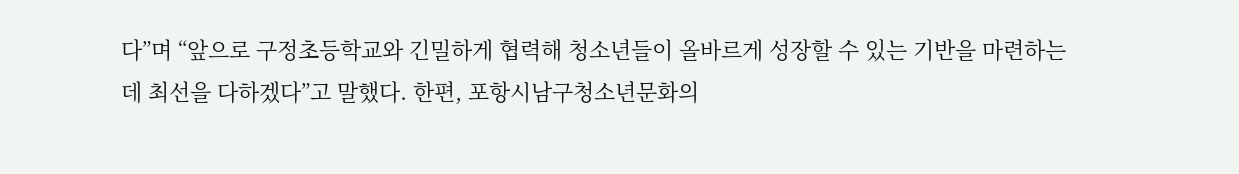다”며 “앞으로 구정초등학교와 긴밀하게 협력해 청소년들이 올바르게 성장할 수 있는 기반을 마련하는 데 최선을 다하겠다”고 말했다. 한편, 포항시남구청소년문화의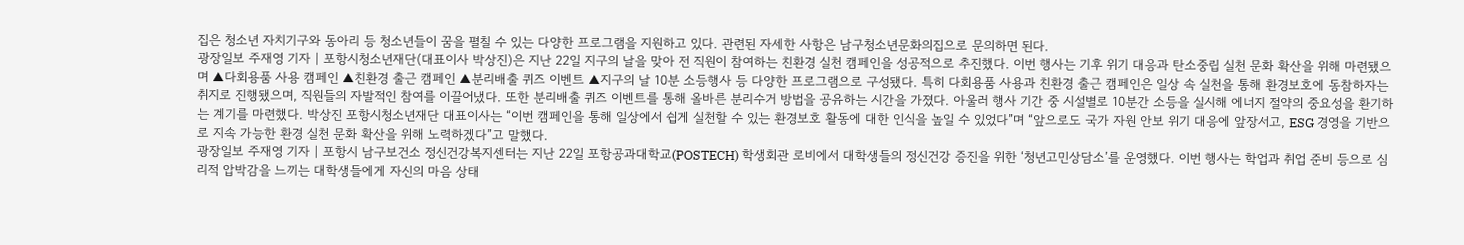집은 청소년 자치기구와 동아리 등 청소년들이 꿈을 펼칠 수 있는 다양한 프로그램을 지원하고 있다. 관련된 자세한 사항은 남구청소년문화의집으로 문의하면 된다.
광장일보 주재영 기자 | 포항시청소년재단(대표이사 박상진)은 지난 22일 지구의 날을 맞아 전 직원이 참여하는 친환경 실천 캠페인을 성공적으로 추진했다. 이번 행사는 기후 위기 대응과 탄소중립 실천 문화 확산을 위해 마련됐으며 ▲다회용품 사용 캠페인 ▲친환경 출근 캠페인 ▲분리배출 퀴즈 이벤트 ▲지구의 날 10분 소등행사 등 다양한 프로그램으로 구성됐다. 특히 다회용품 사용과 친환경 출근 캠페인은 일상 속 실천을 통해 환경보호에 동참하자는 취지로 진행됐으며, 직원들의 자발적인 참여를 이끌어냈다. 또한 분리배출 퀴즈 이벤트를 통해 올바른 분리수거 방법을 공유하는 시간을 가졌다. 아울러 행사 기간 중 시설별로 10분간 소등을 실시해 에너지 절약의 중요성을 환기하는 계기를 마련했다. 박상진 포항시청소년재단 대표이사는 “이번 캠페인을 통해 일상에서 쉽게 실천할 수 있는 환경보호 활동에 대한 인식을 높일 수 있었다”며 “앞으로도 국가 자원 안보 위기 대응에 앞장서고, ESG 경영을 기반으로 지속 가능한 환경 실천 문화 확산을 위해 노력하겠다”고 말했다.
광장일보 주재영 기자 | 포항시 남구보건소 정신건강복지센터는 지난 22일 포항공과대학교(POSTECH) 학생회관 로비에서 대학생들의 정신건강 증진을 위한 ‘청년고민상담소’를 운영했다. 이번 행사는 학업과 취업 준비 등으로 심리적 압박감을 느끼는 대학생들에게 자신의 마음 상태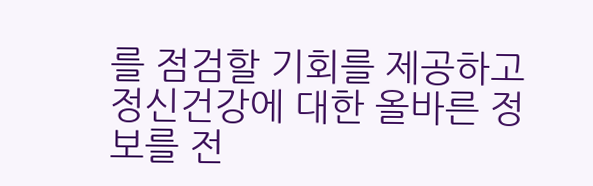를 점검할 기회를 제공하고 정신건강에 대한 올바른 정보를 전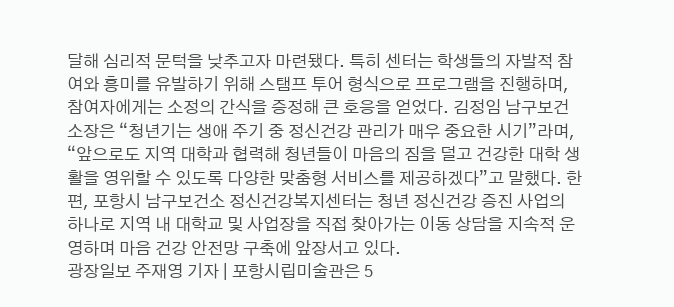달해 심리적 문턱을 낮추고자 마련됐다. 특히 센터는 학생들의 자발적 참여와 흥미를 유발하기 위해 스탬프 투어 형식으로 프로그램을 진행하며, 참여자에게는 소정의 간식을 증정해 큰 호응을 얻었다. 김정임 남구보건소장은 “청년기는 생애 주기 중 정신건강 관리가 매우 중요한 시기”라며, “앞으로도 지역 대학과 협력해 청년들이 마음의 짐을 덜고 건강한 대학 생활을 영위할 수 있도록 다양한 맞춤형 서비스를 제공하겠다”고 말했다. 한편, 포항시 남구보건소 정신건강복지센터는 청년 정신건강 증진 사업의 하나로 지역 내 대학교 및 사업장을 직접 찾아가는 이동 상담을 지속적 운영하며 마음 건강 안전망 구축에 앞장서고 있다.
광장일보 주재영 기자 | 포항시립미술관은 5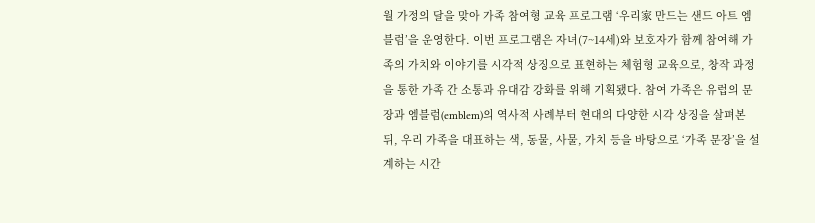월 가정의 달을 맞아 가족 참여형 교육 프로그램 ‘우리家 만드는 샌드 아트 엠블럼’을 운영한다. 이번 프로그램은 자녀(7~14세)와 보호자가 함께 참여해 가족의 가치와 이야기를 시각적 상징으로 표현하는 체험형 교육으로, 창작 과정을 통한 가족 간 소통과 유대감 강화를 위해 기획됐다. 참여 가족은 유럽의 문장과 엠블럼(emblem)의 역사적 사례부터 현대의 다양한 시각 상징을 살펴본 뒤, 우리 가족을 대표하는 색, 동물, 사물, 가치 등을 바탕으로 ‘가족 문장’을 설계하는 시간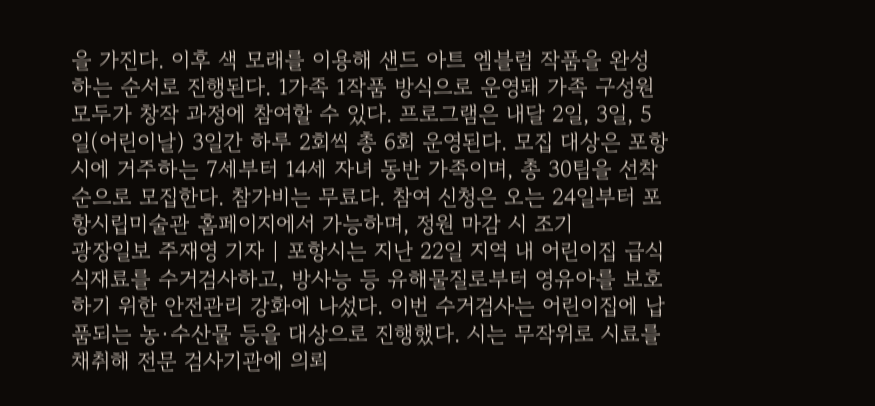을 가진다. 이후 색 모래를 이용해 샌드 아트 엠블럼 작품을 완성하는 순서로 진행된다. 1가족 1작품 방식으로 운영돼 가족 구성원 모두가 창작 과정에 참여할 수 있다. 프로그램은 내달 2일, 3일, 5일(어린이날) 3일간 하루 2회씩 총 6회 운영된다. 모집 대상은 포항시에 거주하는 7세부터 14세 자녀 동반 가족이며, 총 30팀을 선착순으로 모집한다. 참가비는 무료다. 참여 신청은 오는 24일부터 포항시립미술관 홈페이지에서 가능하며, 정원 마감 시 조기
광장일보 주재영 기자 | 포항시는 지난 22일 지역 내 어린이집 급식 식재료를 수거검사하고, 방사능 등 유해물질로부터 영유아를 보호하기 위한 안전관리 강화에 나섰다. 이번 수거검사는 어린이집에 납품되는 농·수산물 등을 대상으로 진행했다. 시는 무작위로 시료를 채취해 전문 검사기관에 의뢰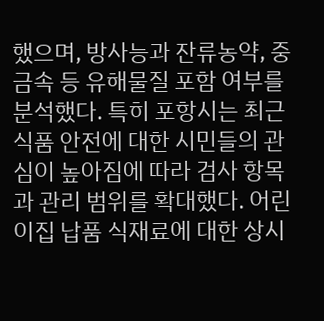했으며, 방사능과 잔류농약, 중금속 등 유해물질 포함 여부를 분석했다. 특히 포항시는 최근 식품 안전에 대한 시민들의 관심이 높아짐에 따라 검사 항목과 관리 범위를 확대했다. 어린이집 납품 식재료에 대한 상시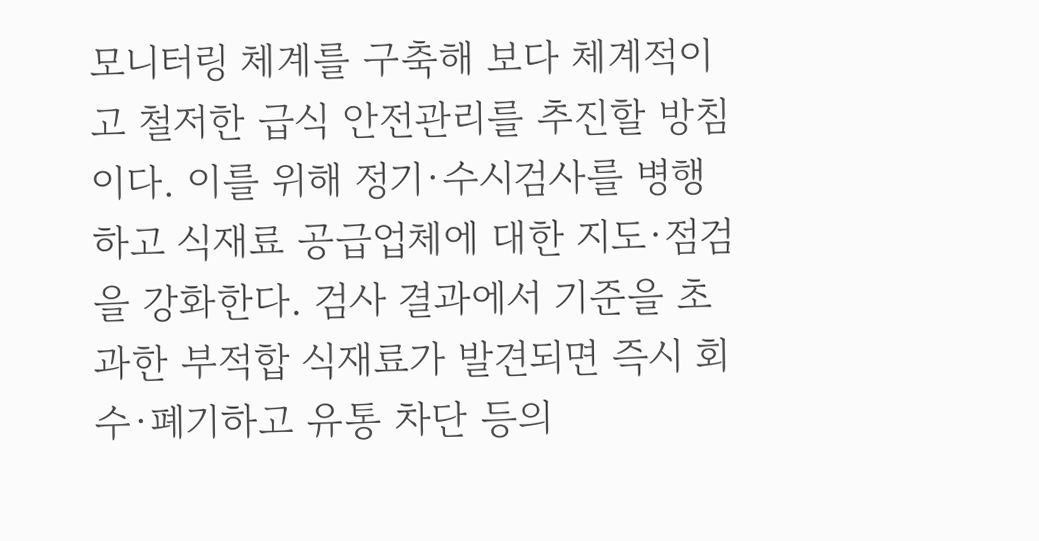모니터링 체계를 구축해 보다 체계적이고 철저한 급식 안전관리를 추진할 방침이다. 이를 위해 정기·수시검사를 병행하고 식재료 공급업체에 대한 지도·점검을 강화한다. 검사 결과에서 기준을 초과한 부적합 식재료가 발견되면 즉시 회수·폐기하고 유통 차단 등의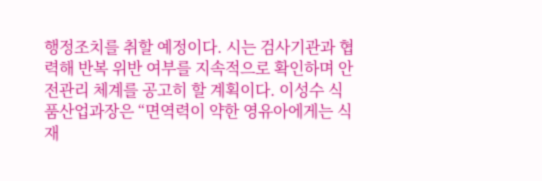행정조치를 취할 예정이다. 시는 검사기관과 협력해 반복 위반 여부를 지속적으로 확인하며 안전관리 체계를 공고히 할 계획이다. 이성수 식품산업과장은 “면역력이 약한 영유아에게는 식재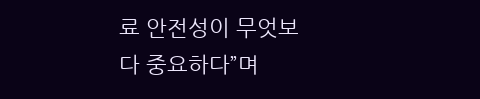료 안전성이 무엇보다 중요하다”며